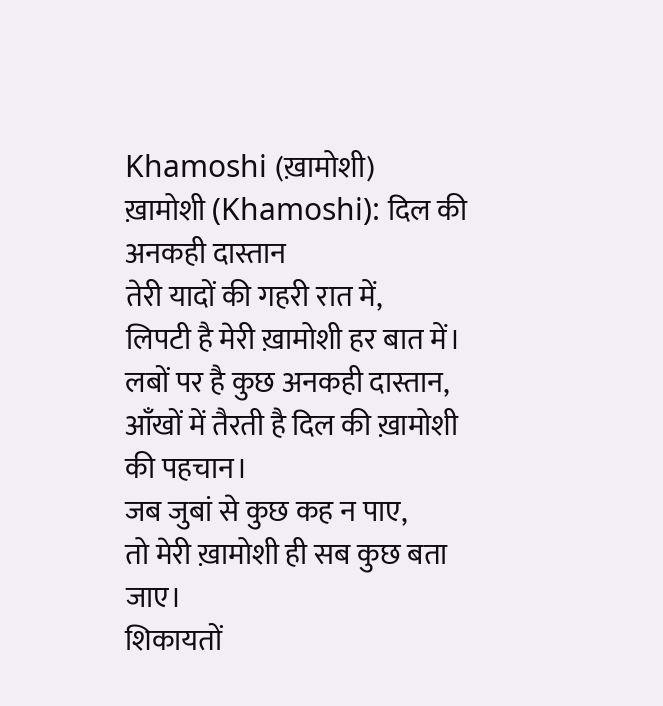Khamoshi (ख़ामोशी)
ख़ामोशी (Khamoshi): दिल की अनकही दास्तान
तेरी यादों की गहरी रात में,
लिपटी है मेरी ख़ामोशी हर बात में।
लबों पर है कुछ अनकही दास्तान,
आँखों में तैरती है दिल की ख़ामोशी की पहचान।
जब जुबां से कुछ कह न पाए,
तो मेरी ख़ामोशी ही सब कुछ बता जाए।
शिकायतों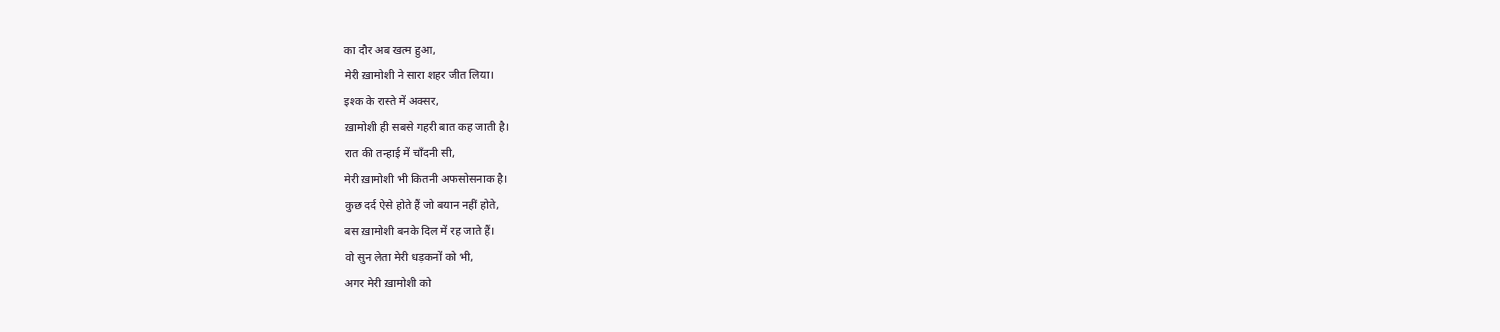का दौर अब खत्म हुआ,
मेरी ख़ामोशी ने सारा शहर जीत लिया।
इश्क के रास्ते में अक्सर,
ख़ामोशी ही सबसे गहरी बात कह जाती है।
रात की तन्हाई में चाँदनी सी,
मेरी ख़ामोशी भी कितनी अफसोसनाक है।
कुछ दर्द ऐसे होते हैं जो बयान नहीं होते,
बस ख़ामोशी बनके दिल में रह जाते हैं।
वो सुन लेता मेरी धड़कनों को भी,
अगर मेरी ख़ामोशी को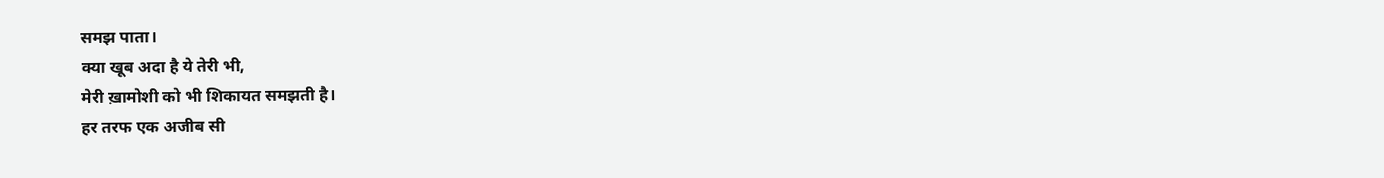समझ पाता।
क्या खूब अदा है ये तेरी भी,
मेरी ख़ामोशी को भी शिकायत समझती है।
हर तरफ एक अजीब सी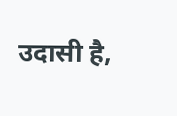उदासी है,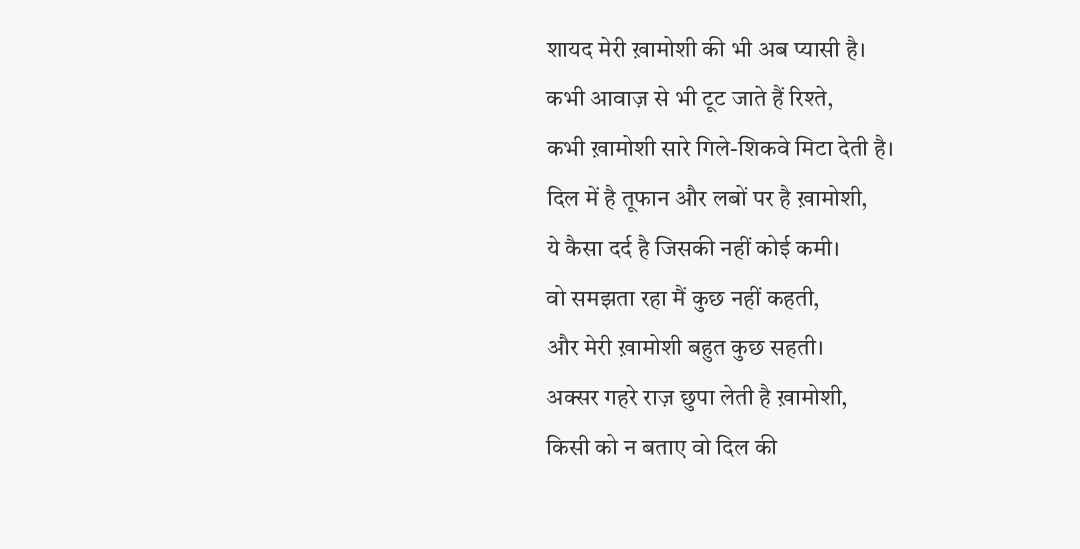शायद मेरी ख़ामोशी की भी अब प्यासी है।
कभी आवाज़ से भी टूट जाते हैं रिश्ते,
कभी ख़ामोशी सारे गिले-शिकवे मिटा देती है।
दिल में है तूफान और लबों पर है ख़ामोशी,
ये कैसा दर्द है जिसकी नहीं कोई कमी।
वो समझता रहा मैं कुछ नहीं कहती,
और मेरी ख़ामोशी बहुत कुछ सहती।
अक्सर गहरे राज़ छुपा लेती है ख़ामोशी,
किसी को न बताए वो दिल की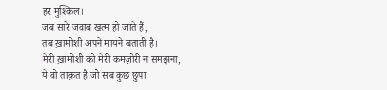हर मुश्किल।
जब सारे जवाब खत्म हो जाते हैं,
तब ख़ामोशी अपने मायने बताती है।
मेरी ख़ामोशी को मेरी कमज़ोरी न समझना,
ये वो ताक़त है जो सब कुछ छुपा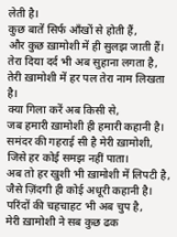लेती है।
कुछ बातें सिर्फ आँखों से होती हैं,
और कुछ ख़ामोशी में ही सुलझ जाती हैं।
तेरा दिया दर्द भी अब सुहाना लगता है,
तेरी ख़ामोशी में हर पल तेरा नाम लिखता है।
क्या गिला करें अब किसी से,
जब हमारी ख़ामोशी ही हमारी कहानी है।
समंदर की गहराई सी है मेरी ख़ामोशी,
जिसे हर कोई समझ नहीं पाता।
अब तो हर खुशी भी ख़ामोशी में लिपटी है,
जैसे ज़िंदगी ही कोई अधूरी कहानी है।
परिंदों की चहचाहट भी अब चुप है,
मेरी ख़ामोशी ने सब कुछ ढक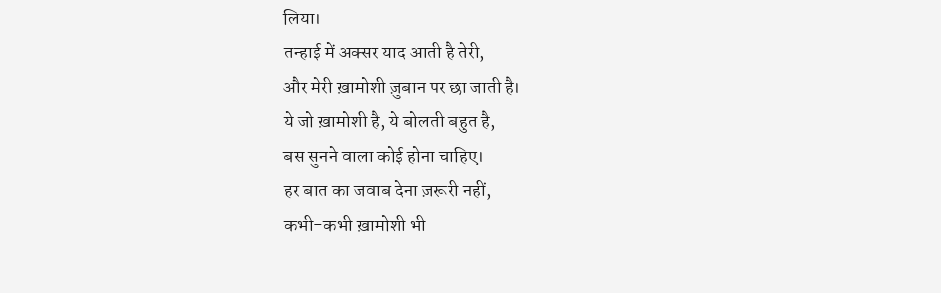लिया।
तन्हाई में अक्सर याद आती है तेरी,
और मेरी ख़ामोशी ज़ुबान पर छा जाती है।
ये जो ख़ामोशी है, ये बोलती बहुत है,
बस सुनने वाला कोई होना चाहिए।
हर बात का जवाब देना ज़रूरी नहीं,
कभी-कभी ख़ामोशी भी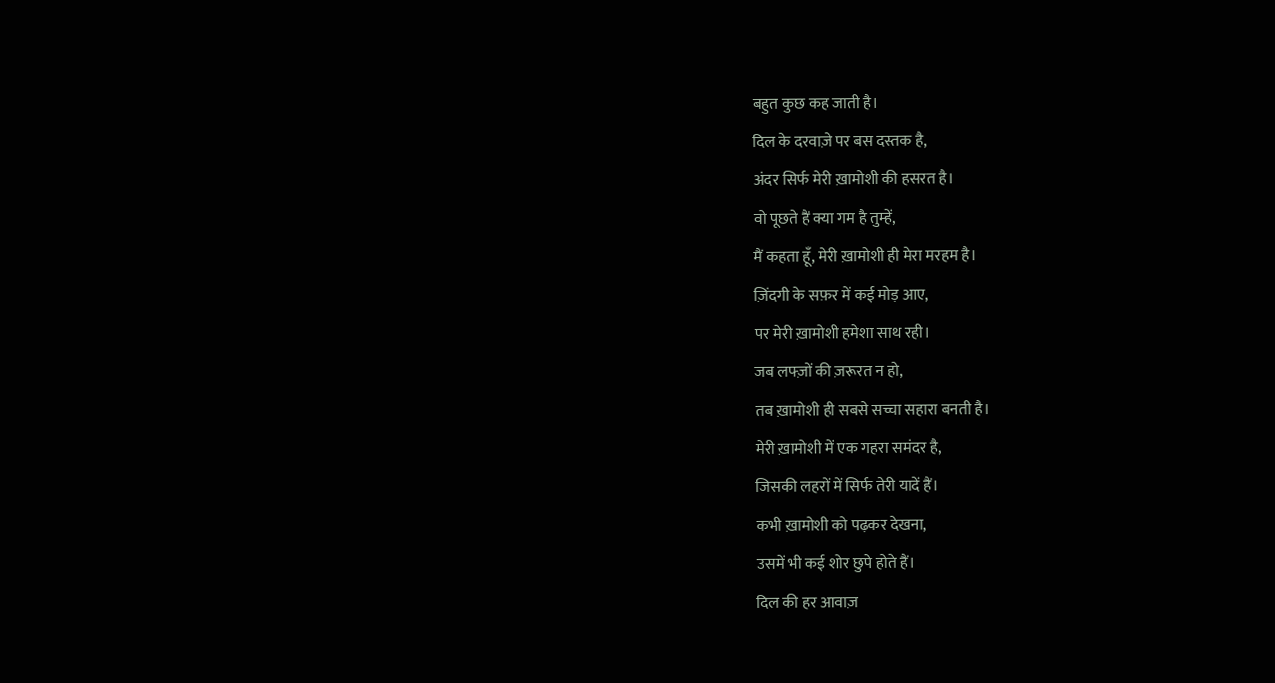बहुत कुछ कह जाती है।
दिल के दरवाज़े पर बस दस्तक है,
अंदर सिर्फ मेरी ख़ामोशी की हसरत है।
वो पूछते हैं क्या गम है तुम्हें,
मैं कहता हूँ, मेरी ख़ामोशी ही मेरा मरहम है।
ज़िंदगी के सफ़र में कई मोड़ आए,
पर मेरी ख़ामोशी हमेशा साथ रही।
जब लफ्ज़ों की ज़रूरत न हो,
तब ख़ामोशी ही सबसे सच्चा सहारा बनती है।
मेरी ख़ामोशी में एक गहरा समंदर है,
जिसकी लहरों में सिर्फ तेरी यादें हैं।
कभी ख़ामोशी को पढ़कर देखना,
उसमें भी कई शोर छुपे होते हैं।
दिल की हर आवाज़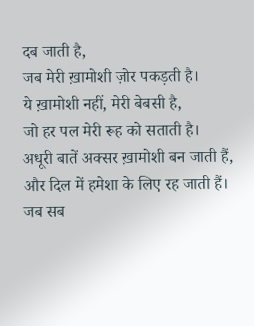दब जाती है,
जब मेरी ख़ामोशी ज़ोर पकड़ती है।
ये ख़ामोशी नहीं, मेरी बेबसी है,
जो हर पल मेरी रूह को सताती है।
अधूरी बातें अक्सर ख़ामोशी बन जाती हैं,
और दिल में हमेशा के लिए रह जाती हैं।
जब सब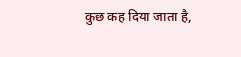कुछ कह दिया जाता है,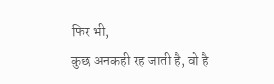फिर भी,
कुछ अनकही रह जाती है, वो है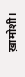ख़ामोशी।